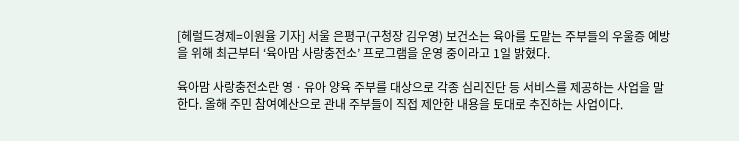[헤럴드경제=이원율 기자] 서울 은평구(구청장 김우영) 보건소는 육아를 도맡는 주부들의 우울증 예방을 위해 최근부터 ‘육아맘 사랑충전소’ 프로그램을 운영 중이라고 1일 밝혔다.

육아맘 사랑충전소란 영ㆍ유아 양육 주부를 대상으로 각종 심리진단 등 서비스를 제공하는 사업을 말한다. 올해 주민 참여예산으로 관내 주부들이 직접 제안한 내용을 토대로 추진하는 사업이다.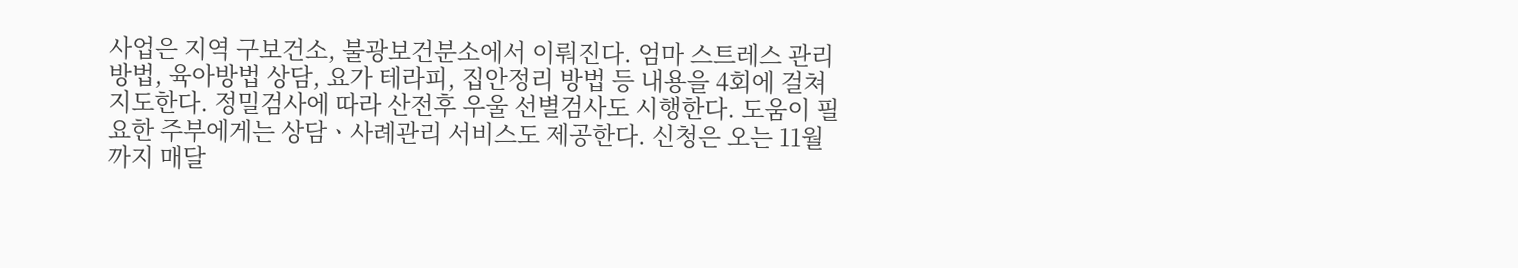사업은 지역 구보건소, 불광보건분소에서 이뤄진다. 엄마 스트레스 관리 방법, 육아방법 상담, 요가 테라피, 집안정리 방법 등 내용을 4회에 걸쳐 지도한다. 정밀검사에 따라 산전후 우울 선별검사도 시행한다. 도움이 필요한 주부에게는 상담ㆍ사례관리 서비스도 제공한다. 신청은 오는 11월까지 매달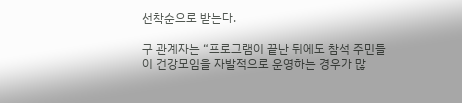선착순으로 받는다.

구 관계자는 “프로그램이 끝난 뒤에도 참석 주민들이 건강모임을 자발적으로 운영하는 경우가 많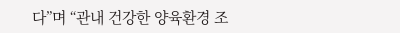다”며 “관내 건강한 양육환경 조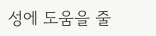성에 도움을 줄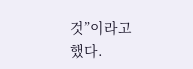것”이라고 했다.